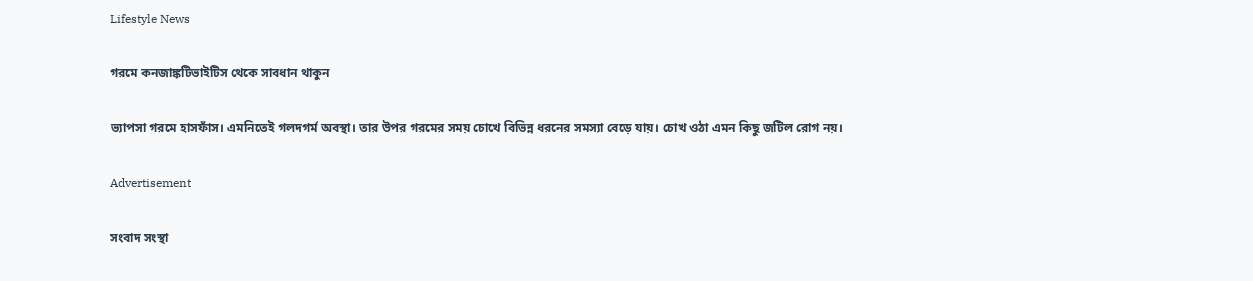Lifestyle News

গরমে কনজাঙ্কটিভাইটিস থেকে সাবধান থাকুন

ভ্যাপসা গরমে হাসফাঁস। এমনিতেই গলদগর্ম অবস্থা। তার উপর গরমের সময় চোখে বিভিন্ন ধরনের সমস্যা বেড়ে যায়। চোখ ওঠা এমন কিছু জটিল রোগ নয়।

Advertisement

সংবাদ সংস্থা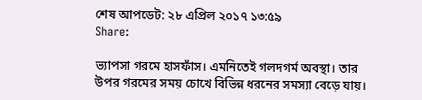শেষ আপডেট: ২৮ এপ্রিল ২০১৭ ১৩:৫৯
Share:

ভ্যাপসা গরমে হাসফাঁস। এমনিতেই গলদগর্ম অবস্থা। তার উপর গরমের সময় চোখে বিভিন্ন ধরনের সমস্যা বেড়ে যায়।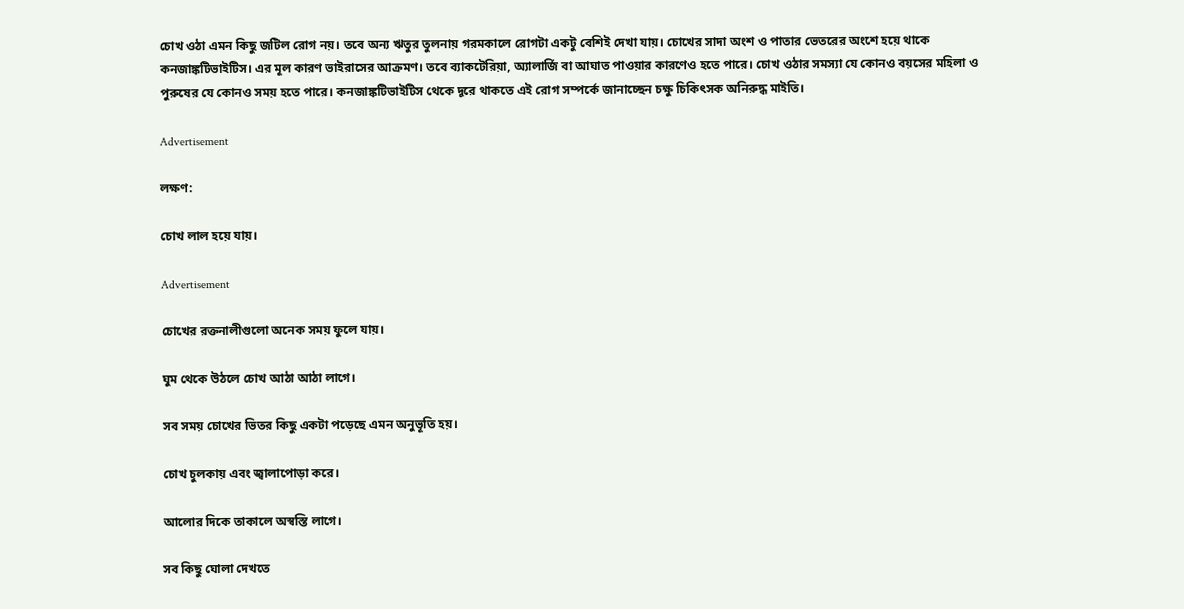চোখ ওঠা এমন কিছু জটিল রোগ নয়। তবে অন্য ঋতুর তুলনায় গরমকালে রোগটা একটু বেশিই দেখা যায়। চোখের সাদা অংশ ও পাতার ভেতরের অংশে হয়ে থাকে কনজাঙ্কটিভাইটিস। এর মূল কারণ ভাইরাসের আক্রমণ। তবে ব্যাকটেরিয়া, অ্যালার্জি বা আঘাত পাওয়ার কারণেও হতে পারে। চোখ ওঠার সমস্যা যে কোনও বয়সের মহিলা ও পুরুষের যে কোনও সময় হতে পারে। কনজাঙ্কটিভাইটিস থেকে দূরে থাকতে এই রোগ সম্পর্কে জানাচ্ছেন চক্ষু চিকিৎসক অনিরুদ্ধ মাইতি।

Advertisement

লক্ষণ:

চোখ লাল হয়ে যায়।

Advertisement

চোখের রক্তনালীগুলো অনেক সময় ফুলে যায়।

ঘুম থেকে উঠলে চোখ আঠা আঠা লাগে।

সব সময় চোখের ভিতর কিছু একটা পড়েছে এমন অনুভূতি হয়।

চোখ চুলকায় এবং জ্বালাপোড়া করে।

আলোর দিকে তাকালে অস্বস্তি লাগে।

সব কিছু ঘোলা দেখতে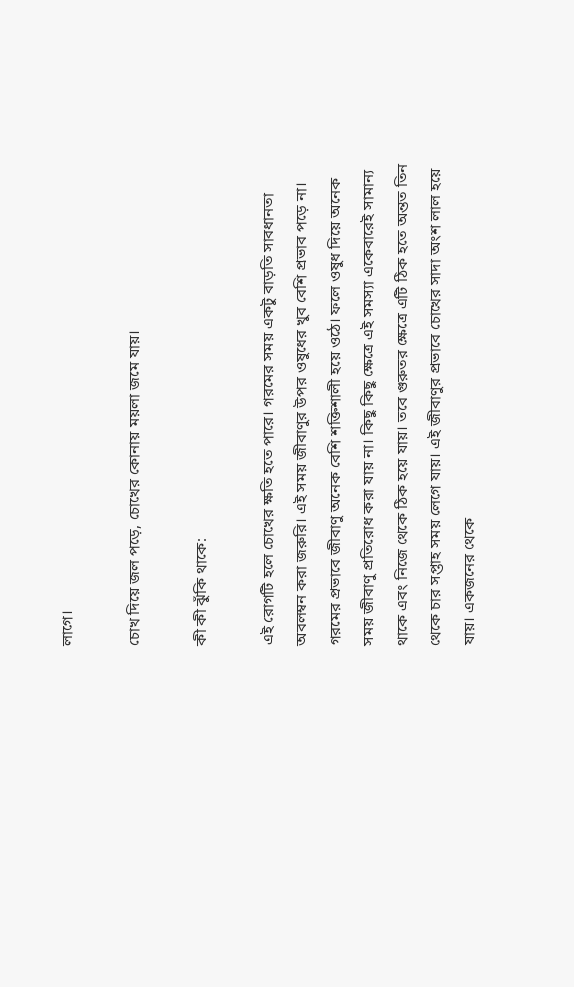লাগে।

চোখ দিয়ে জল পড়ে, চোখের কোনায় ময়লা জমে যায়।

কী কী ঝুঁকি থাকে:

এই রোগটি হলে চোখের ক্ষতি হতে পারে। গরমের সময় একটু বাড়তি সাবধানতা অবলম্বন করা জরুরি। এই সময় জীবাণুর উপর ওষুধের খুব বেশি প্রভাব পড়ে না। গরমের প্রভাবে জীবাণু অনেক বেশি শক্তিশালী হয়ে ওঠে। ফলে ওষুধ দিয়ে অনেক সময় জীবাণু প্রতিরোধ করা যায় না। কিছু কিছু ক্ষেত্রে এই সমস্যা একেবারেই সামান্য থাকে এবং নিজে থেকে ঠিক হয়ে যায়। তবে গুরুতর ক্ষেত্রে এটি ঠিক হতে অন্তত তিন থেকে চার সপ্তাহ সময় লেগে যায়। এই জীবাণুর প্রভাবে চোখের সাদা অংশ লাল হয়ে যায়। একজনের থেকে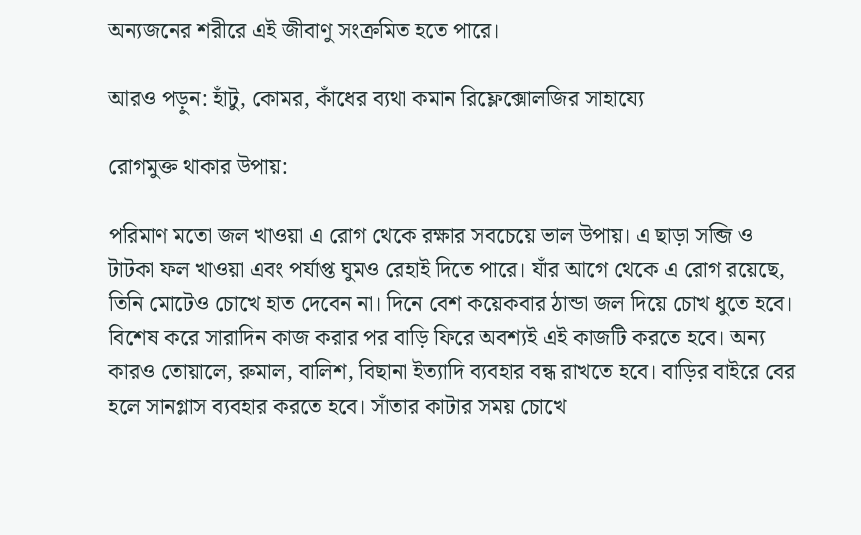অন্যজনের শরীরে এই জীবাণু সংক্রমিত হতে পারে।

আরও পড়ুন: হাঁটু, কোমর, কাঁধের ব্যথা কমান রিফ্লেক্সোলজির সাহায্যে

রোগমুক্ত থাকার উপায়:

পরিমাণ মতো জল খাওয়া এ রোগ থেকে রক্ষার সবচেয়ে ভাল উপায়। এ ছাড়া সব্জি ও টাটকা ফল খাওয়া এবং পর্যাপ্ত ঘুমও রেহাই দিতে পারে। যাঁর আগে থেকে এ রোগ রয়েছে, তিনি মোটেও চোখে হাত দেবেন না। দিনে বেশ কয়েকবার ঠান্ডা জল দিয়ে চোখ ধুতে হবে। বিশেষ করে সারাদিন কাজ করার পর বাড়ি ফিরে অবশ্যই এই কাজটি করতে হবে। অন্য কারও তোয়ালে, রুমাল, বালিশ, বিছানা ইত্যাদি ব্যবহার বন্ধ রাখতে হবে। বাড়ির বাইরে বের হলে সানগ্লাস ব্যবহার করতে হবে। সাঁতার কাটার সময় চোখে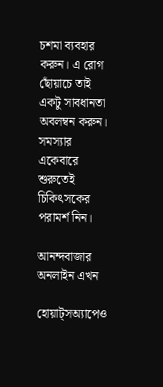চশমা ব্যবহার করুন। এ রোগ ছোঁয়াচে তাই একটু সাবধানতা অবলম্বন করুন। সমস্যার একেবারে শুরুতেই চিকিৎসকের পরামর্শ নিন।

আনন্দবাজার অনলাইন এখন

হোয়াট্‌সঅ্যাপেও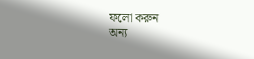ফলো করুন
অন্য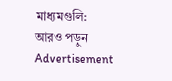মাধ্যমগুলি:
আরও পড়ুন
Advertisement